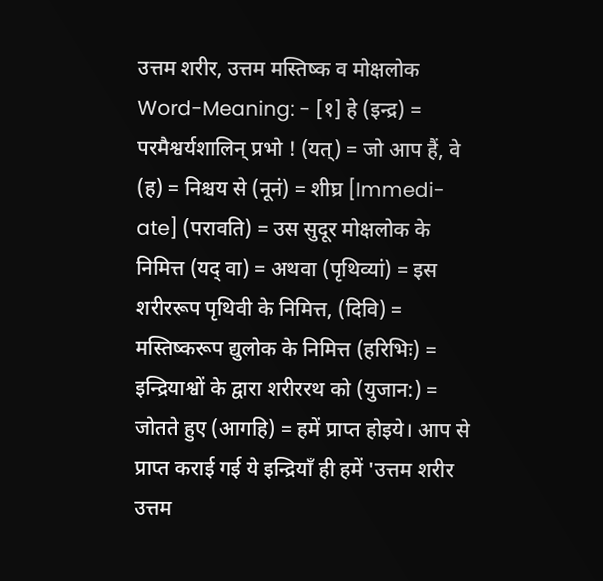उत्तम शरीर, उत्तम मस्तिष्क व मोक्षलोक
Word-Meaning: - [१] हे (इन्द्र) = परमैश्वर्यशालिन् प्रभो ! (यत्) = जो आप हैं, वे (ह) = निश्चय से (नूनं) = शीघ्र [Immedi- ate] (परावति) = उस सुदूर मोक्षलोक के निमित्त (यद् वा) = अथवा (पृथिव्यां) = इस शरीररूप पृथिवी के निमित्त, (दिवि) = मस्तिष्करूप द्युलोक के निमित्त (हरिभिः) = इन्द्रियाश्वों के द्वारा शरीररथ को (युजान:) = जोतते हुए (आगहि) = हमें प्राप्त होइये। आप से प्राप्त कराई गई ये इन्द्रियाँ ही हमें 'उत्तम शरीर उत्तम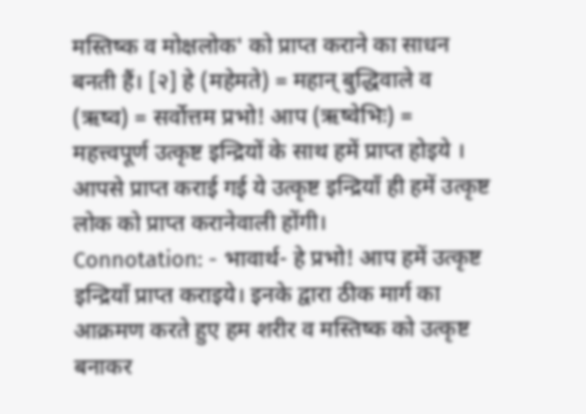मस्तिष्क व मोक्षलोक' को प्राप्त कराने का साधन बनती हैं। [२] हे (महेमते) = महान् बुद्धिवाले व (ऋष्व) = सर्वोत्तम प्रभो! आप (ऋष्वेभिः) = महत्त्वपूर्ण उत्कृष्ट इन्द्रियों के साथ हमें प्राप्त होइये । आपसे प्राप्त कराई गई ये उत्कृष्ट इन्द्रियाँ ही हमें उत्कृष्ट लोक को प्राप्त करानेवाली होंगी।
Connotation: - भावार्थ- हे प्रभो! आप हमें उत्कृष्ट इन्द्रियाँ प्राप्त कराइये। इनके द्वारा ठीक मार्ग का आक्रमण करते हुए हम शरीर व मस्तिष्क को उत्कृष्ट बनाकर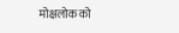मोक्षलोक को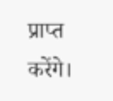प्राप्त करेंगे।